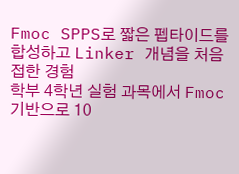Fmoc SPPS로 짧은 펩타이드를 합성하고 Linker 개념을 처음 접한 경험
학부 4학년 실험 과목에서 Fmoc 기반으로 10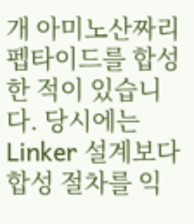개 아미노산짜리 펩타이드를 합성한 적이 있습니다. 당시에는 Linker 설계보다 합성 절차를 익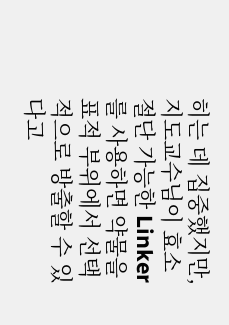히는 데 집중했지만, 지도교수님이 효소 절단 가능한 Linker를 사용하면 약물을 표적 부위에서 선택적으로 방출할 수 있다고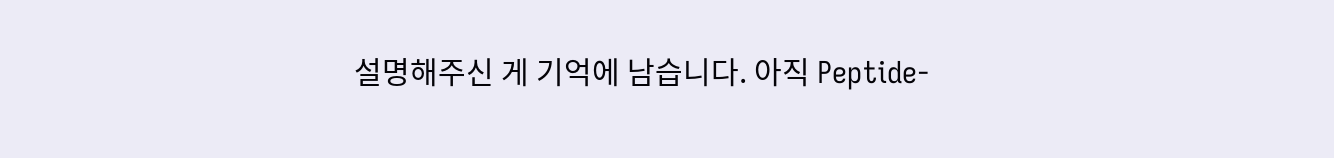설명해주신 게 기억에 남습니다. 아직 Peptide-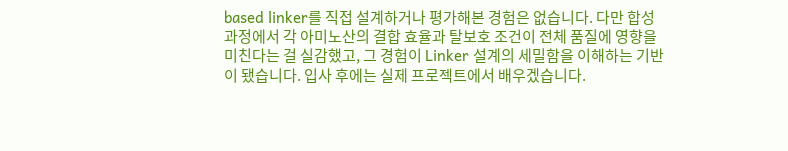based linker를 직접 설계하거나 평가해본 경험은 없습니다. 다만 합성 과정에서 각 아미노산의 결합 효율과 탈보호 조건이 전체 품질에 영향을 미친다는 걸 실감했고, 그 경험이 Linker 설계의 세밀함을 이해하는 기반이 됐습니다. 입사 후에는 실제 프로젝트에서 배우겠습니다.